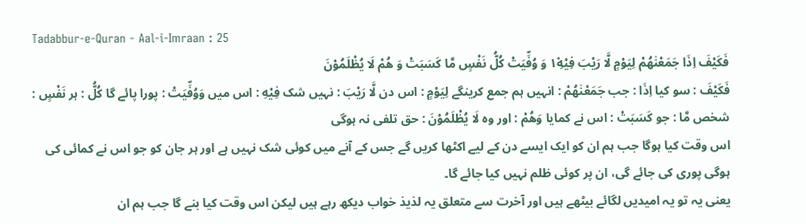Tadabbur-e-Quran - Aal-i-Imraan : 25
فَكَیْفَ اِذَا جَمَعْنٰهُمْ لِیَوْمٍ لَّا رَیْبَ فِیْهِ١۫ وَ وُفِّیَتْ كُلُّ نَفْسٍ مَّا كَسَبَتْ وَ هُمْ لَا یُظْلَمُوْنَ
فَكَيْفَ : سو کیا اِذَا : جب جَمَعْنٰھُمْ : انہیں ہم جمع کرینگے لِيَوْمٍ : اس دن لَّا رَيْبَ : نہیں شک فِيْهِ : اس میں وَوُفِّيَتْ : پورا پائے گا كُلُّ : ہر نَفْسٍ : شخص مَّا : جو كَسَبَتْ : اس نے کمایا وَھُمْ : اور وہ لَا يُظْلَمُوْنَ : حق تلفی نہ ہوگی
اس وقت کیا ہوگا جب ہم ان کو ایک ایسے دن کے لیے اکٹھا کریں گے جس کے آنے میں کوئی شک نہیں ہے اور ہر جان کو جو اس نے کمائی کی ہوگی پوری کی جائے گی، ان پر کوئی ظلم نہیں کیا جائے گا۔
یعنی یہ تو یہ امیدیں لگائے بیٹھے ہیں اور آخرت سے متعلق یہ لذیذ خواب دیکھ رہے ہیں لیکن اس وقت کیا بنے گا جب ہم ان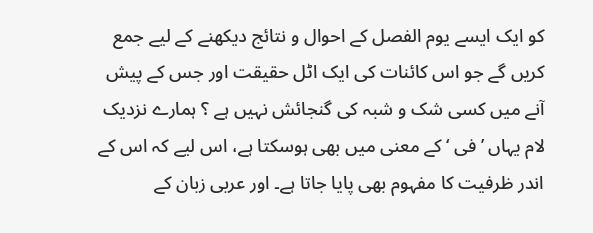کو ایک ایسے یوم الفصل کے احوال و نتائج دیکھنے کے لیے جمع کریں گے جو اس کائنات کی ایک اٹل حقیقت اور جس کے پیش آنے میں کسی شک و شبہ کی گنجائش نہیں ہے ؟ ہمارے نزدیک لام یہاں ’ فی ‘ کے معنی میں بھی ہوسکتا ہے، اس لیے کہ اس کے اندر ظرفیت کا مفہوم بھی پایا جاتا ہے۔ اور عربی زبان کے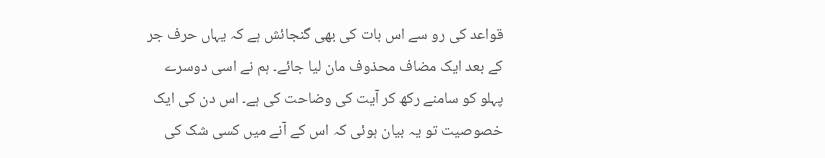قواعد کی رو سے اس بات کی بھی گنجائش ہے کہ یہاں حرف جر کے بعد ایک مضاف محذوف مان لیا جائے۔ ہم نے اسی دوسرے پہلو کو سامنے رکھ کر آیت کی وضاحت کی ہے۔ اس دن کی ایک خصوصیت تو یہ بیان ہوئی کہ اس کے آنے میں کسی شک کی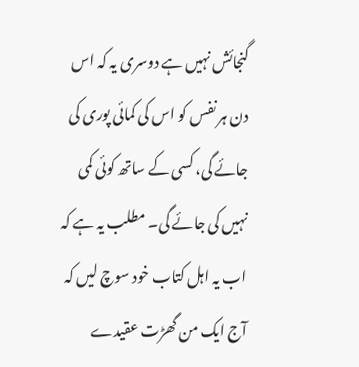گنجائش نہیں ہے دوسری یہ کہ اس دن ہر نفس کو اس کی کمائی پوری کی جائے گی، کسی کے ساتھ کوئی کمی نہیں کی جائے گی۔ مطلب یہ ہے کہ اب یہ اہل کتاب خود سوچ لیں کہ آج ایک من گھڑت عقیدے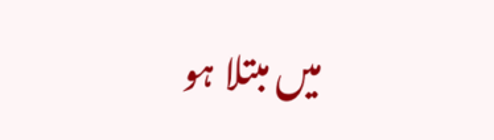میں مبتلا ہو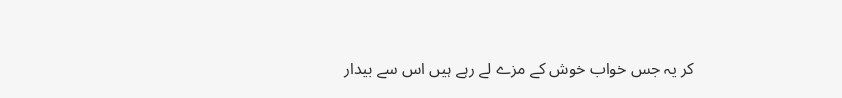کر یہ جس خواب خوش کے مزے لے رہے ہیں اس سے بیدار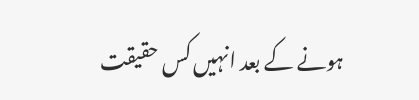ہونے کے بعد انہیں کس حقیقت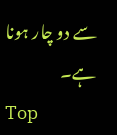سے دو چار ہونا ہے۔
Top